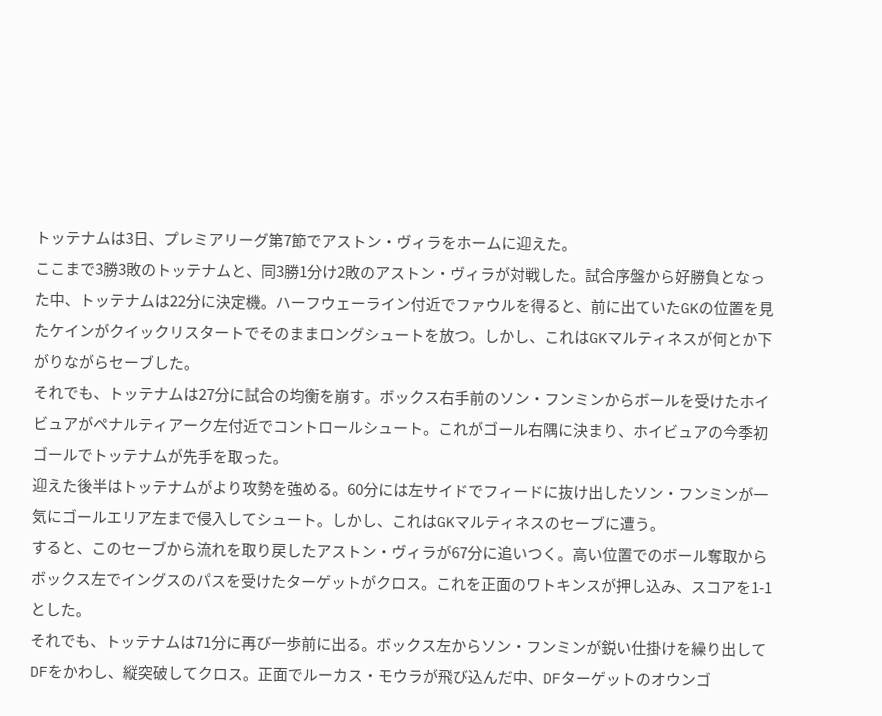トッテナムは3日、プレミアリーグ第7節でアストン・ヴィラをホームに迎えた。
ここまで3勝3敗のトッテナムと、同3勝1分け2敗のアストン・ヴィラが対戦した。試合序盤から好勝負となった中、トッテナムは22分に決定機。ハーフウェーライン付近でファウルを得ると、前に出ていたGKの位置を見たケインがクイックリスタートでそのままロングシュートを放つ。しかし、これはGKマルティネスが何とか下がりながらセーブした。
それでも、トッテナムは27分に試合の均衡を崩す。ボックス右手前のソン・フンミンからボールを受けたホイビュアがペナルティアーク左付近でコントロールシュート。これがゴール右隅に決まり、ホイビュアの今季初ゴールでトッテナムが先手を取った。
迎えた後半はトッテナムがより攻勢を強める。60分には左サイドでフィードに抜け出したソン・フンミンが一気にゴールエリア左まで侵入してシュート。しかし、これはGKマルティネスのセーブに遭う。
すると、このセーブから流れを取り戻したアストン・ヴィラが67分に追いつく。高い位置でのボール奪取からボックス左でイングスのパスを受けたターゲットがクロス。これを正面のワトキンスが押し込み、スコアを1-1とした。
それでも、トッテナムは71分に再び一歩前に出る。ボックス左からソン・フンミンが鋭い仕掛けを繰り出してDFをかわし、縦突破してクロス。正面でルーカス・モウラが飛び込んだ中、DFターゲットのオウンゴ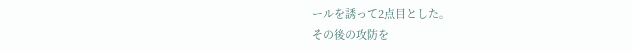ールを誘って2点目とした。
その後の攻防を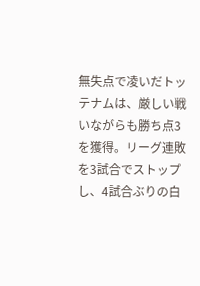無失点で凌いだトッテナムは、厳しい戦いながらも勝ち点3を獲得。リーグ連敗を3試合でストップし、4試合ぶりの白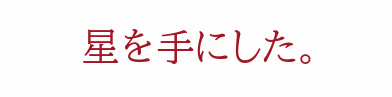星を手にした。